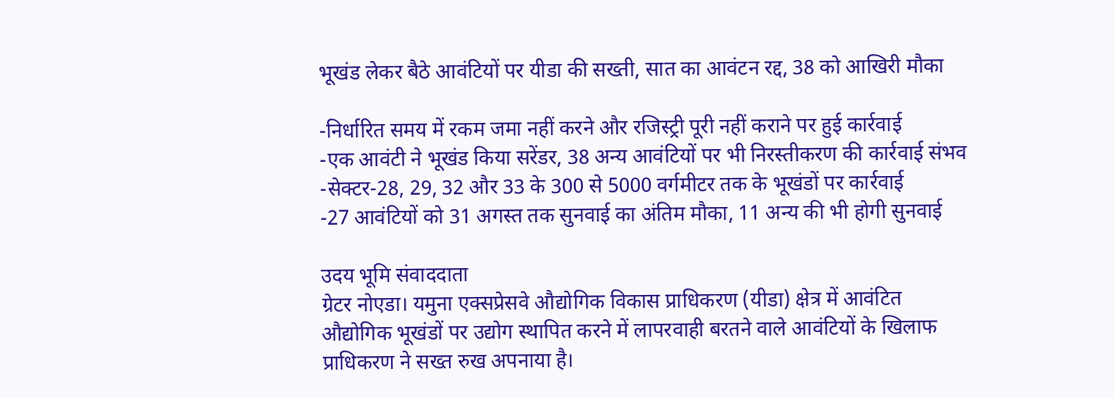भूखंड लेकर बैठे आवंटियों पर यीडा की सख्ती, सात का आवंटन रद्द, 38 को आखिरी मौका

-निर्धारित समय में रकम जमा नहीं करने और रजिस्ट्री पूरी नहीं कराने पर हुई कार्रवाई
-एक आवंटी ने भूखंड किया सरेंडर, 38 अन्य आवंटियों पर भी निरस्तीकरण की कार्रवाई संभव
-सेक्टर-28, 29, 32 और 33 के 300 से 5000 वर्गमीटर तक के भूखंडों पर कार्रवाई
-27 आवंटियों को 31 अगस्त तक सुनवाई का अंतिम मौका, 11 अन्य की भी होगी सुनवाई

उदय भूमि संवाददाता
ग्रेटर नोएडा। यमुना एक्सप्रेसवे औद्योगिक विकास प्राधिकरण (यीडा) क्षेत्र में आवंटित औद्योगिक भूखंडों पर उद्योग स्थापित करने में लापरवाही बरतने वाले आवंटियों के खिलाफ प्राधिकरण ने सख्त रुख अपनाया है।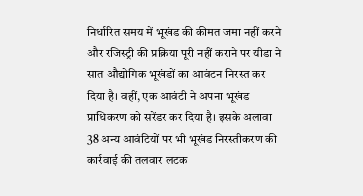निर्धारित समय में भूखंड की कीमत जमा नहीं करने और रजिस्ट्री की प्रक्रिया पूरी नहीं कराने पर यीडा ने सात औद्योगिक भूखंडों का आवंटन निरस्त कर दिया है। वहीं, एक आवंटी ने अपना भूखंड प्राधिकरण को सरेंडर कर दिया है। इसके अलावा 38 अन्य आवंटियों पर भी भूखंड निरस्तीकरण की कार्रवाई की तलवार लटक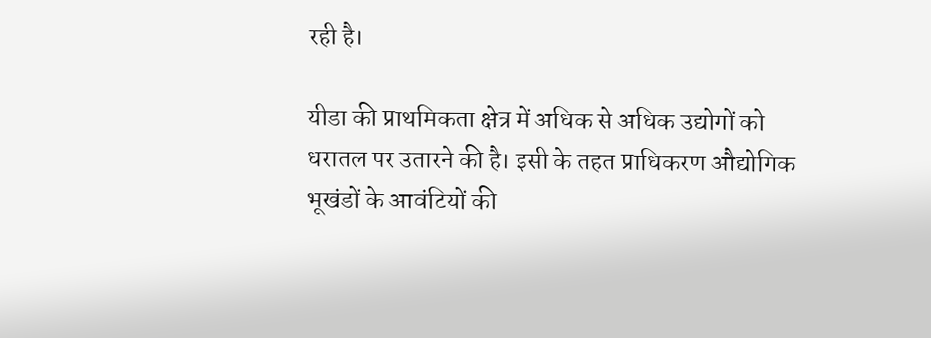रही है।

यीडा की प्राथमिकता क्षेत्र में अधिक से अधिक उद्योगों को धरातल पर उतारने की है। इसी के तहत प्राधिकरण औद्योगिक भूखंडों के आवंटियों की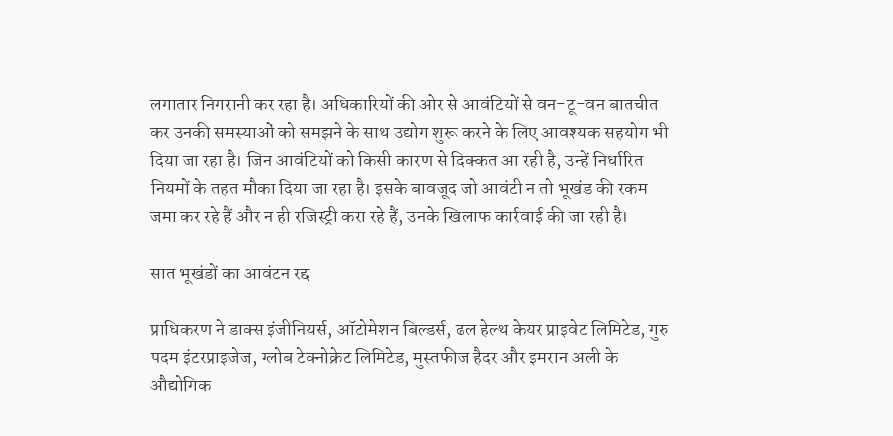लगातार निगरानी कर रहा है। अधिकारियों की ओर से आवंटियों से वन-टू-वन बातचीत कर उनकी समस्याओं को समझने के साथ उद्योग शुरू करने के लिए आवश्यक सहयोग भी दिया जा रहा है। जिन आवंटियों को किसी कारण से दिक्कत आ रही है, उन्हें निर्धारित नियमों के तहत मौका दिया जा रहा है। इसके बावजूद जो आवंटी न तो भूखंड की रकम जमा कर रहे हैं और न ही रजिस्ट्री करा रहे हैं, उनके खिलाफ कार्रवाई की जा रही है।

सात भूखंडों का आवंटन रद्द

प्राधिकरण ने डाक्स इंजीनियर्स, ऑटोमेशन बिल्डर्स, ढल हेल्थ केयर प्राइवेट लिमिटेड, गुरु पदम इंटरप्राइजेज, ग्लोब टेक्नोक्रेट लिमिटेड, मुस्तफीज हैदर और इमरान अली के औद्योगिक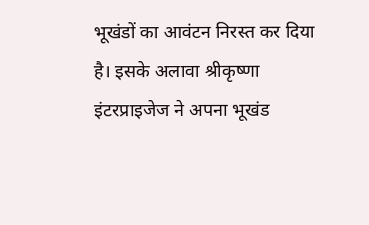भूखंडों का आवंटन निरस्त कर दिया है। इसके अलावा श्रीकृष्णा इंटरप्राइजेज ने अपना भूखंड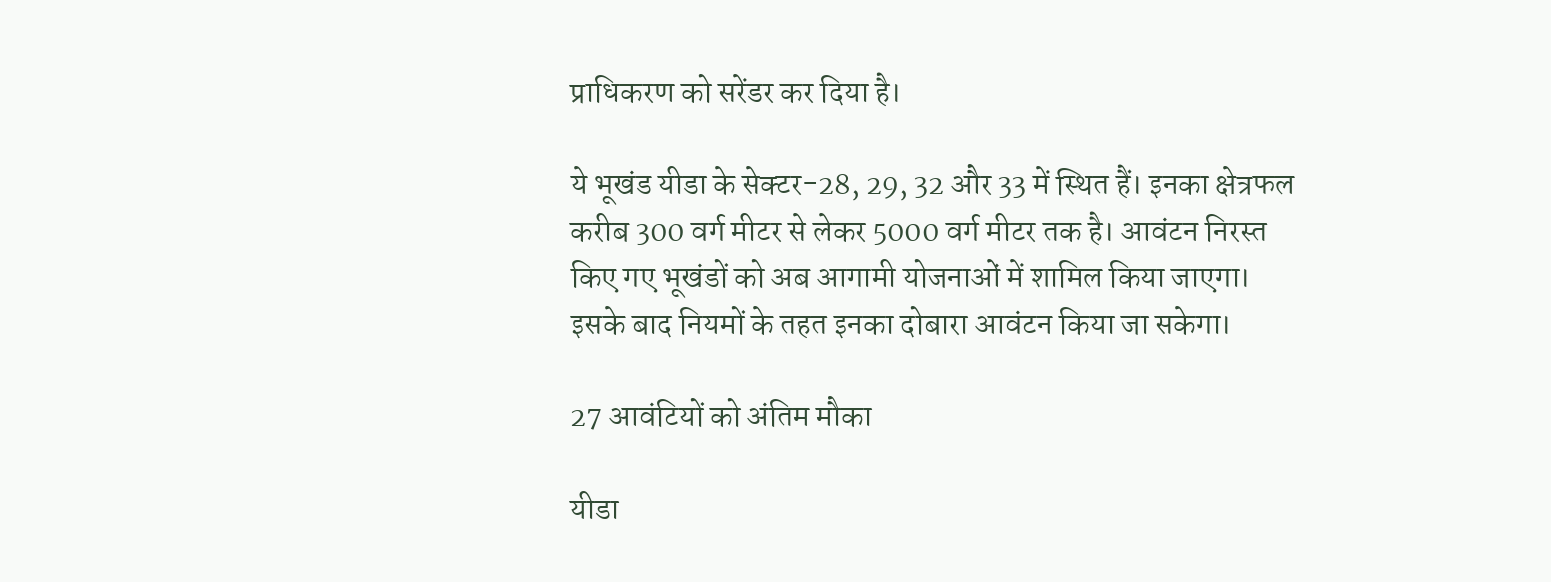प्राधिकरण को सरेंडर कर दिया है।

ये भूखंड यीडा के सेक्टर-28, 29, 32 और 33 में स्थित हैं। इनका क्षेत्रफल करीब 300 वर्ग मीटर से लेकर 5000 वर्ग मीटर तक है। आवंटन निरस्त किए गए भूखंडों को अब आगामी योजनाओं में शामिल किया जाएगा। इसके बाद नियमों के तहत इनका दोबारा आवंटन किया जा सकेगा।

27 आवंटियों को अंतिम मौका

यीडा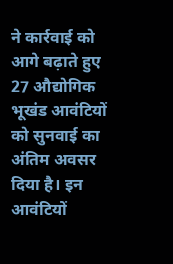ने कार्रवाई को आगे बढ़ाते हुए 27 औद्योगिक भूखंड आवंटियों को सुनवाई का अंतिम अवसर दिया है। इन आवंटियों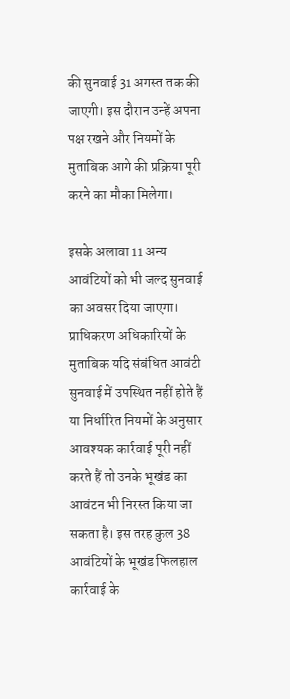की सुनवाई 31 अगस्त तक की जाएगी। इस दौरान उन्हें अपना पक्ष रखने और नियमों के मुताबिक आगे की प्रक्रिया पूरी करने का मौका मिलेगा।

इसके अलावा 11 अन्य आवंटियों को भी जल्द सुनवाई का अवसर दिया जाएगा। प्राधिकरण अधिकारियों के मुताबिक यदि संबंधित आवंटी सुनवाई में उपस्थित नहीं होते हैं या निर्धारित नियमों के अनुसार आवश्यक कार्रवाई पूरी नहीं करते हैं तो उनके भूखंड का आवंटन भी निरस्त किया जा सकता है। इस तरह कुल 38 आवंटियों के भूखंड फिलहाल कार्रवाई के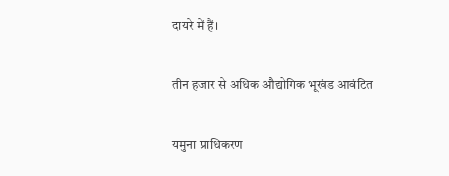दायरे में हैं।

तीन हजार से अधिक औद्योगिक भूखंड आवंटित

यमुना प्राधिकरण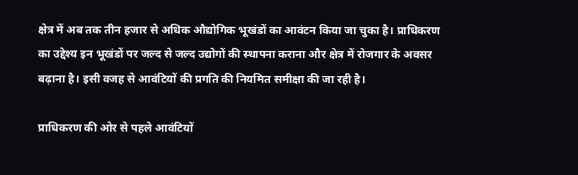क्षेत्र में अब तक तीन हजार से अधिक औद्योगिक भूखंडों का आवंटन किया जा चुका है। प्राधिकरण का उद्देश्य इन भूखंडों पर जल्द से जल्द उद्योगों की स्थापना कराना और क्षेत्र में रोजगार के अवसर बढ़ाना है। इसी वजह से आवंटियों की प्रगति की नियमित समीक्षा की जा रही है।

प्राधिकरण की ओर से पहले आवंटियों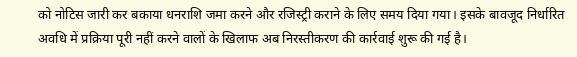को नोटिस जारी कर बकाया धनराशि जमा करने और रजिस्ट्री कराने के लिए समय दिया गया। इसके बावजूद निर्धारित अवधि में प्रक्रिया पूरी नहीं करने वालों के खिलाफ अब निरस्तीकरण की कार्रवाई शुरू की गई है।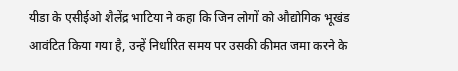यीडा के एसीईओ शैलेंद्र भाटिया ने कहा कि जिन लोगों को औद्योगिक भूखंड आवंटित किया गया है, उन्हें निर्धारित समय पर उसकी कीमत जमा करने के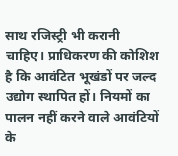साथ रजिस्ट्री भी करानी चाहिए। प्राधिकरण की कोशिश है कि आवंटित भूखंडों पर जल्द उद्योग स्थापित हों। नियमों का पालन नहीं करने वाले आवंटियों के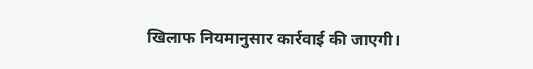खिलाफ नियमानुसार कार्रवाई की जाएगी।